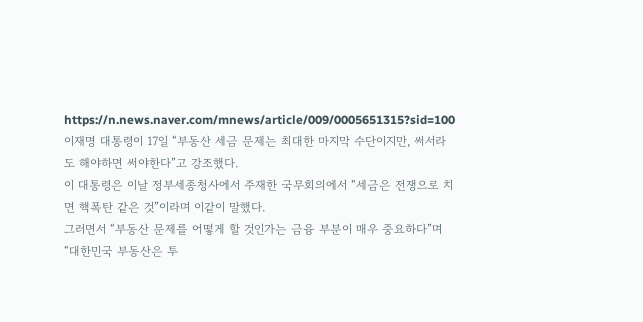https://n.news.naver.com/mnews/article/009/0005651315?sid=100
이재명 대통령이 17일 “부동산 세금 문제는 최대한 마지막 수단이지만, 써서라도 해야하면 써야한다”고 강조했다.
이 대통령은 이날 정부세종청사에서 주재한 국무회의에서 “세금은 전쟁으로 치면 핵폭탄 같은 것”이라며 이같이 말했다.
그러면서 “부동산 문제를 어떻게 할 것인가는 금융 부분이 매우 중요하다”며 “대한민국 부동산은 투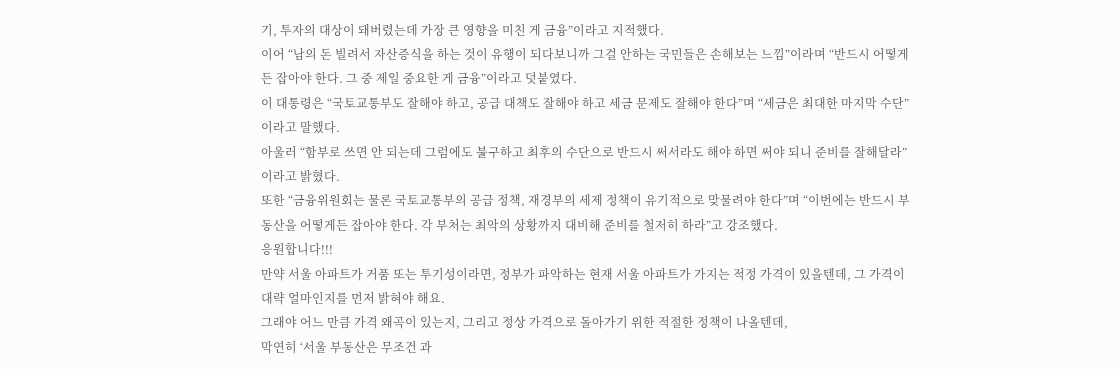기, 투자의 대상이 돼버렸는데 가장 큰 영향을 미친 게 금융”이라고 지적했다.
이어 “남의 돈 빌려서 자산증식을 하는 것이 유행이 되다보니까 그걸 안하는 국민들은 손해보는 느낌”이라며 “반드시 어떻게든 잡아야 한다. 그 중 제일 중요한 게 금융”이라고 덧붙였다.
이 대통령은 “국토교통부도 잘해야 하고, 공급 대책도 잘해야 하고 세금 문제도 잘해야 한다”며 “세금은 최대한 마지막 수단”이라고 말했다.
아울러 “함부로 쓰면 안 되는데 그럼에도 불구하고 최후의 수단으로 반드시 써서라도 해야 하면 써야 되니 준비를 잘해달라”이라고 밝혔다.
또한 “금융위원회는 물론 국토교통부의 공급 정책, 재경부의 세제 정책이 유기적으로 맞물려야 한다”며 “이번에는 반드시 부동산을 어떻게든 잡아야 한다. 각 부처는 최악의 상황까지 대비해 준비를 철저히 하라”고 강조했다.
응원합니다!!!
만약 서울 아파트가 거품 또는 투기성이라면, 정부가 파악하는 현재 서울 아파트가 가지는 적정 가격이 있을텐데, 그 가격이 대략 얼마인지를 먼저 밝혀야 해요.
그래야 어느 만큼 가격 왜곡이 있는지, 그리고 정상 가격으로 돌아가기 위한 적절한 정책이 나올텐데,
막연히 ‘서울 부동산은 무조건 과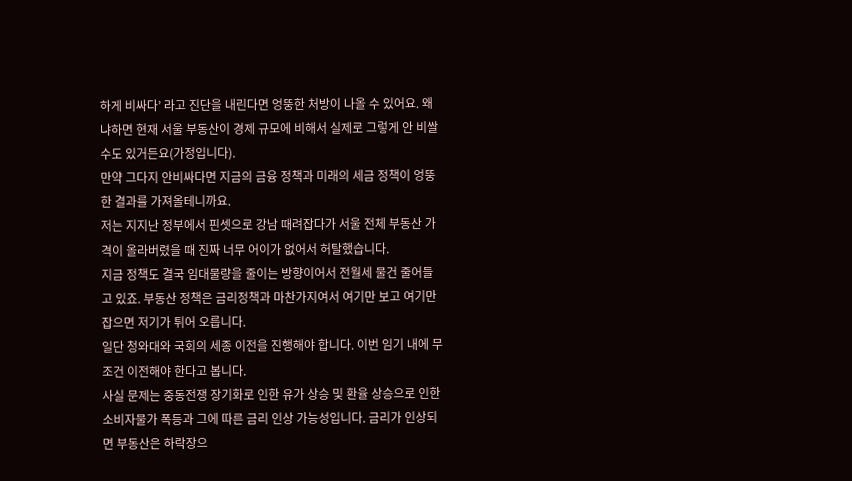하게 비싸다’ 라고 진단을 내린다면 엉뚱한 처방이 나올 수 있어요. 왜냐하면 현재 서울 부동산이 경제 규모에 비해서 실제로 그렇게 안 비쌀 수도 있거든요(가정입니다).
만약 그다지 안비싸다면 지금의 금융 정책과 미래의 세금 정책이 엉뚱한 결과를 가져올테니까요.
저는 지지난 정부에서 핀셋으로 강남 때려잡다가 서울 전체 부동산 가격이 올라버렸을 때 진짜 너무 어이가 없어서 허탈했습니다.
지금 정책도 결국 임대물량을 줄이는 방향이어서 전월세 물건 줄어들고 있죠. 부동산 정책은 금리정책과 마찬가지여서 여기만 보고 여기만 잡으면 저기가 튀어 오릅니다.
일단 청와대와 국회의 세종 이전을 진행해야 합니다. 이번 임기 내에 무조건 이전해야 한다고 봅니다.
사실 문제는 중동전쟁 장기화로 인한 유가 상승 및 환율 상승으로 인한 소비자물가 폭등과 그에 따른 금리 인상 가능성입니다. 금리가 인상되면 부동산은 하락장으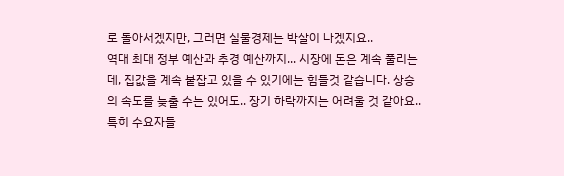로 돌아서겠지만, 그러면 실물경제는 박살이 나겠지요..
역대 최대 정부 예산과 추경 예산까지... 시장에 돈은 계속 풀리는데, 집값을 계속 붙잡고 있을 수 있기에는 힘들것 같습니다. 상승의 속도를 늦출 수는 있어도.. 장기 하락까지는 어려울 것 같아요.. 특히 수요자들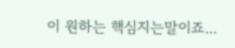이 원하는 핵심지는말이죠...